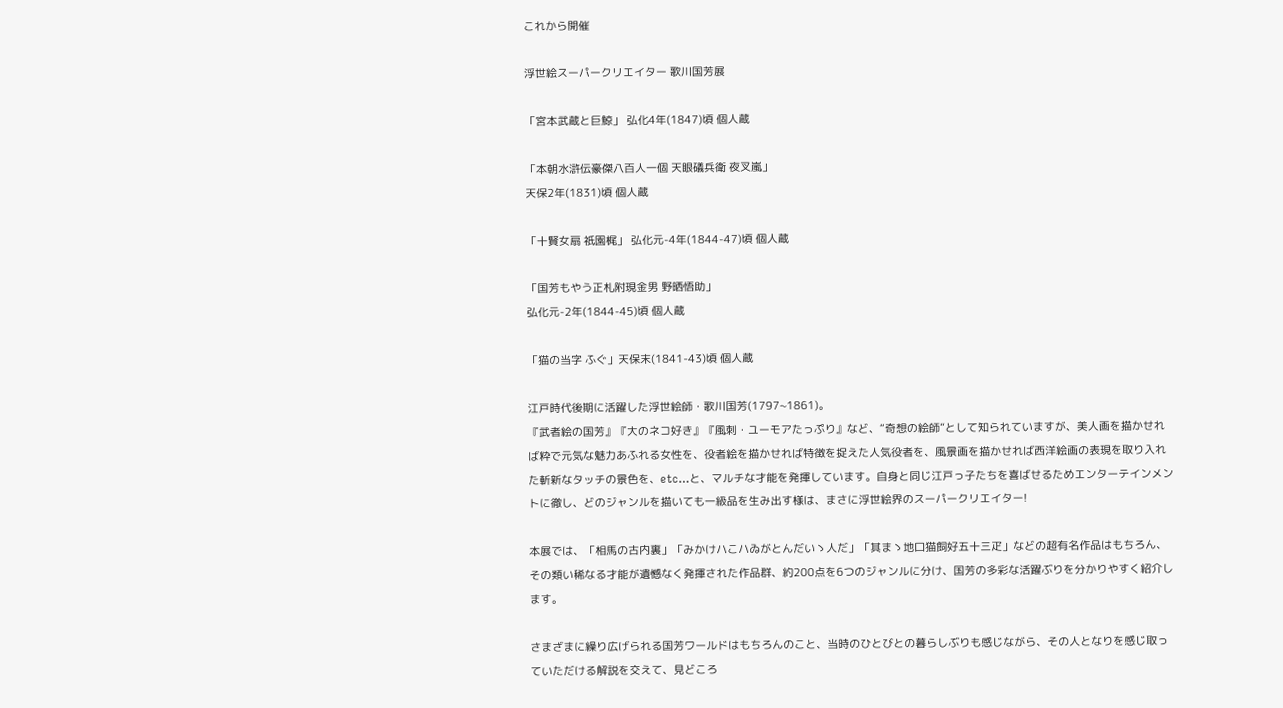これから開催

浮世絵スーパークリエイター 歌川国芳展

「宮本武蔵と巨鯨」 弘化4年(1847)頃 個人蔵

「本朝水滸伝豪傑八百人一個 天眼礒兵衛 夜叉嵐」
天保2年(1831)頃 個人蔵

「十賢女扇 祇園梶」 弘化元-4年(1844-47)頃 個人蔵

「国芳もやう正札附現金男 野晒悟助」
弘化元-2年(1844-45)頃 個人蔵

「猫の当字 ふぐ」天保末(1841-43)頃 個人蔵

江戸時代後期に活躍した浮世絵師・歌川国芳(1797~1861)。
『武者絵の国芳』『大のネコ好き』『風刺・ユーモアたっぷり』など、“奇想の絵師”として知られていますが、美人画を描かせれば粋で元気な魅力あふれる女性を、役者絵を描かせれば特徴を捉えた人気役者を、風景画を描かせれば西洋絵画の表現を取り入れた斬新なタッチの景色を、etc…と、マルチな才能を発揮しています。自身と同じ江戸っ子たちを喜ばせるためエンターテインメントに徹し、どのジャンルを描いても一級品を生み出す様は、まさに浮世絵界のスーパークリエイター!

本展では、「相馬の古内裏」「みかけハこハゐがとんだいゝ人だ」「其まゝ地口猫飼好五十三疋」などの超有名作品はもちろん、その類い稀なる才能が遺憾なく発揮された作品群、約200点を6つのジャンルに分け、国芳の多彩な活躍ぶりを分かりやすく紹介します。

さまざまに繰り広げられる国芳ワールドはもちろんのこと、当時のひとびとの暮らしぶりも感じながら、その人となりを感じ取っていただける解説を交えて、見どころ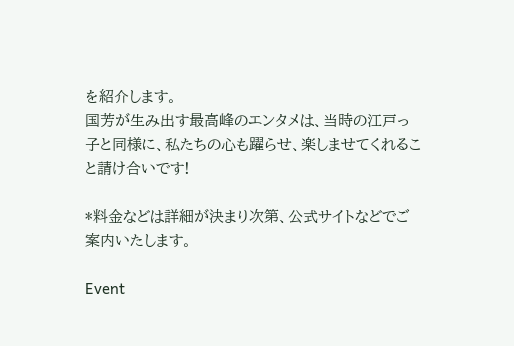を紹介します。
国芳が生み出す最高峰のエンタメは、当時の江戸っ子と同様に、私たちの心も躍らせ、楽しませてくれること請け合いです!

*料金などは詳細が決まり次第、公式サイトなどでご案内いたします。

Event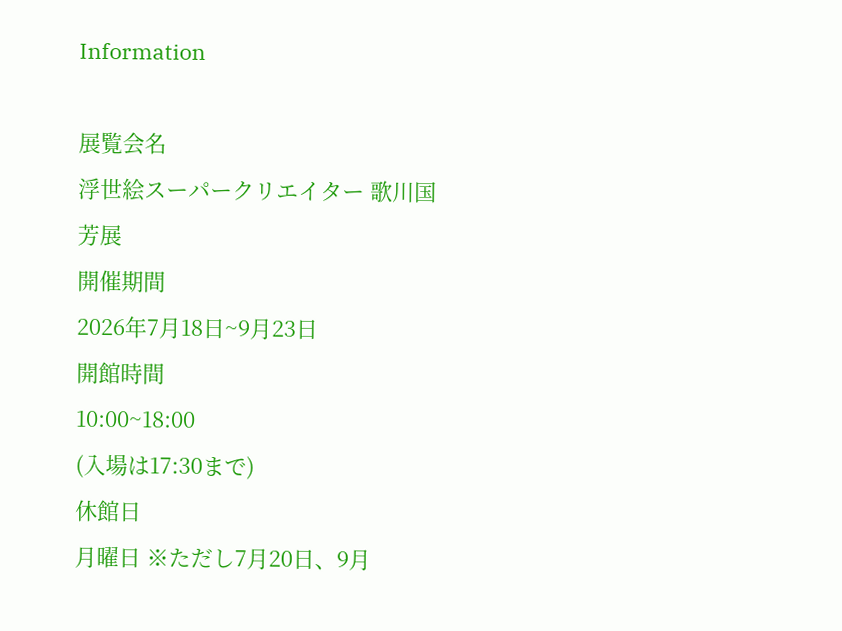Information

展覧会名
浮世絵スーパークリエイター 歌川国芳展
開催期間
2026年7月18日~9月23日
開館時間
10:00~18:00
(入場は17:30まで)
休館日
月曜日 ※ただし7月20日、9月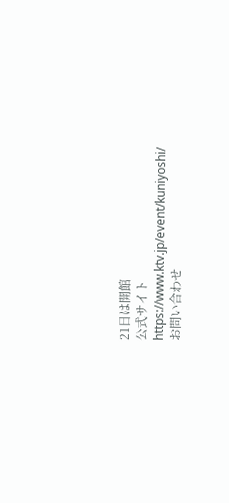21日は開館
公式サイト
https://www.ktv.jp/event/kuniyoshi/
お問い合わせ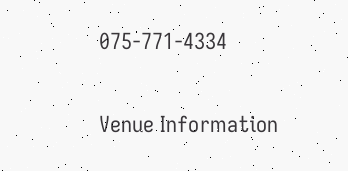075-771-4334

Venue Information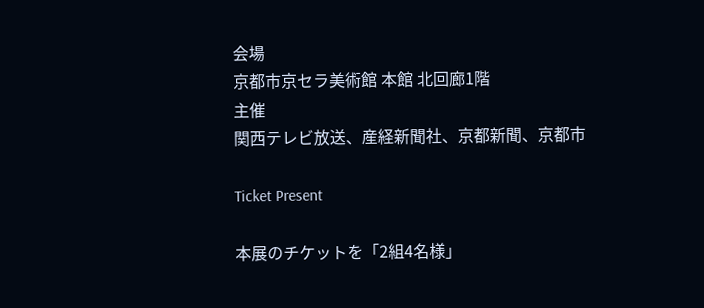会場
京都市京セラ美術館 本館 北回廊1階
主催
関西テレビ放送、産経新聞社、京都新聞、京都市

Ticket Present

本展のチケットを「2組4名様」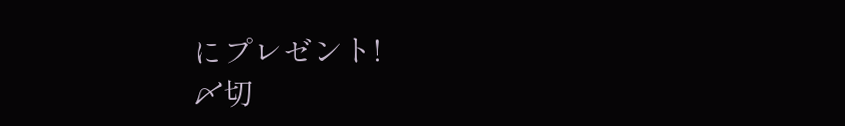にプレゼント!
〆切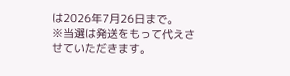は2026年7月26日まで。
※当選は発送をもって代えさせていただきます。